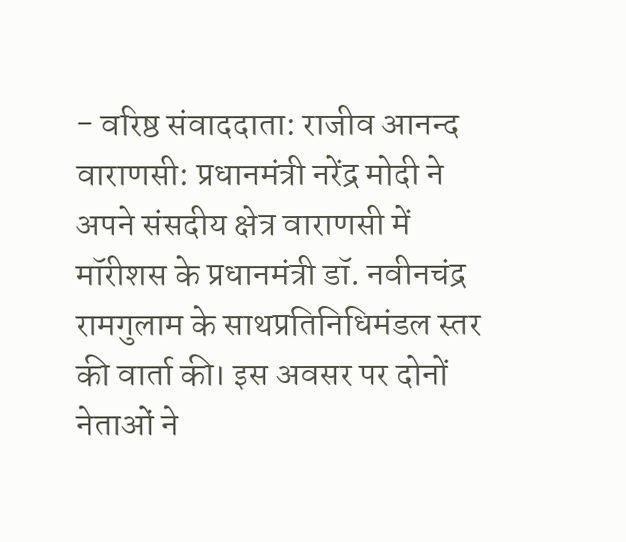- वरिष्ठ संवाददाता: राजीव आनन्द
वाराणसी: प्रधानमंत्री नरेंद्र मोदी ने अपने संसदीय क्षेत्र वाराणसी में मॉरीशस के प्रधानमंत्री डॉ. नवीनचंद्र रामगुलाम के साथप्रतिनिधिमंडल स्तर की वार्ता की। इस अवसर पर दोनों नेताओं ने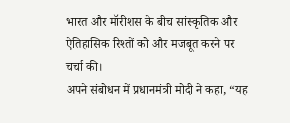भारत और मॉरीशस के बीच सांस्कृतिक और ऐतिहासिक रिश्तों को और मजबूत करने पर चर्चा की।
अपने संबोधन में प्रधानमंत्री मोदी ने कहा, “यह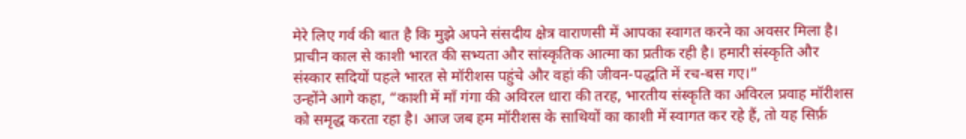मेरे लिए गर्व की बात है कि मुझे अपने संसदीय क्षेत्र वाराणसी में आपका स्वागत करने का अवसर मिला है। प्राचीन काल से काशी भारत की सभ्यता और सांस्कृतिक आत्मा का प्रतीक रही है। हमारी संस्कृति और संस्कार सदियों पहले भारत से मॉरीशस पहुंचे और वहां की जीवन-पद्धति में रच-बस गए।”
उन्होंने आगे कहा, “काशी में माँ गंगा की अविरल धारा की तरह, भारतीय संस्कृति का अविरल प्रवाह मॉरीशस को समृद्ध करता रहा है। आज जब हम मॉरीशस के साथियों का काशी में स्वागत कर रहे हैं, तो यह सिर्फ़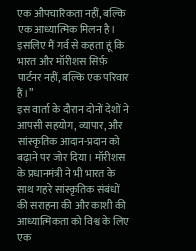एक औपचारिकता नहीं, बल्कि एक आध्यात्मिक मिलन है। इसलिए मैं गर्व से कहता हूं कि भारत और मॉरीशस सिर्फ़ पार्टनर नहीं, बल्कि एक परिवार हैं।”
इस वार्ता के दौरान दोनों देशों ने आपसी सहयोग, व्यापार, और सांस्कृतिक आदान-प्रदान को बढ़ाने पर जोर दिया। मॉरीशस के प्रधानमंत्री ने भी भारत के साथ गहरे सांस्कृतिक संबंधों की सराहना की और काशी की आध्यात्मिकता को विश्व के लिए एक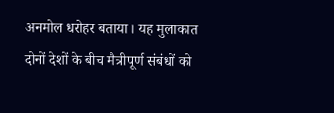अनमोल धरोहर बताया। यह मुलाकात दोनों देशों के बीच मैत्रीपूर्ण संबंधों को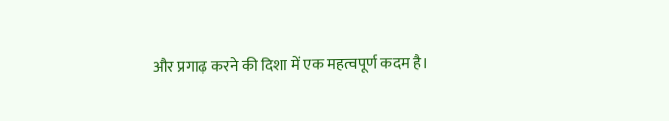और प्रगाढ़ करने की दिशा में एक महत्वपूर्ण कदम है।